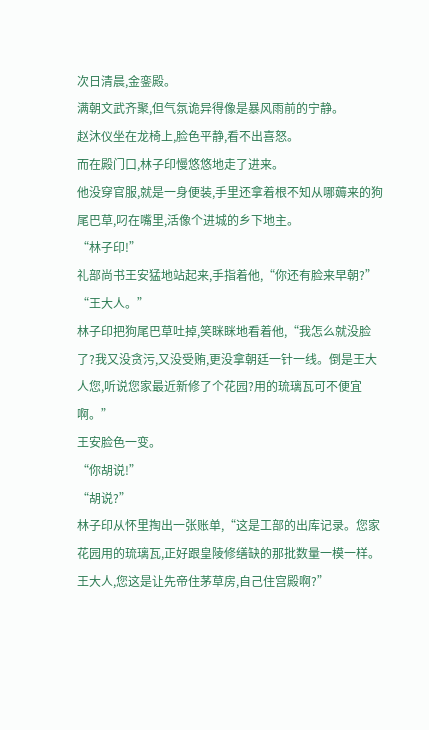次日清晨,金銮殿。
满朝文武齐聚,但气氛诡异得像是暴风雨前的宁静。
赵沐仪坐在龙椅上,脸色平静,看不出喜怒。
而在殿门口,林子印慢悠悠地走了进来。
他没穿官服,就是一身便装,手里还拿着根不知从哪薅来的狗尾巴草,叼在嘴里,活像个进城的乡下地主。
“林子印!”
礼部尚书王安猛地站起来,手指着他,“你还有脸来早朝?”
“王大人。”
林子印把狗尾巴草吐掉,笑眯眯地看着他,“我怎么就没脸了?我又没贪污,又没受贿,更没拿朝廷一针一线。倒是王大人您,听说您家最近新修了个花园?用的琉璃瓦可不便宜啊。”
王安脸色一变。
“你胡说!”
“胡说?”
林子印从怀里掏出一张账单,“这是工部的出库记录。您家花园用的琉璃瓦,正好跟皇陵修缮缺的那批数量一模一样。王大人,您这是让先帝住茅草房,自己住宫殿啊?”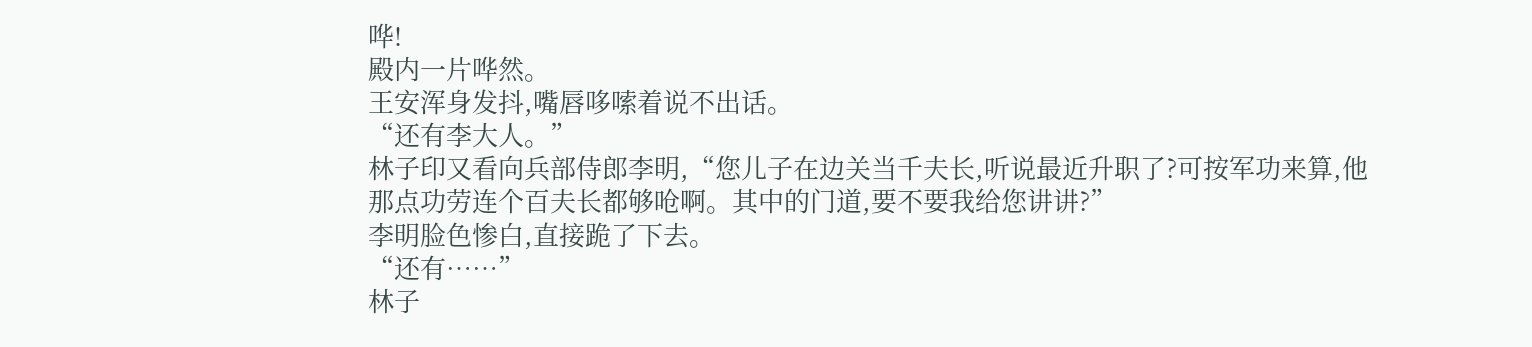哗!
殿内一片哗然。
王安浑身发抖,嘴唇哆嗦着说不出话。
“还有李大人。”
林子印又看向兵部侍郎李明,“您儿子在边关当千夫长,听说最近升职了?可按军功来算,他那点功劳连个百夫长都够呛啊。其中的门道,要不要我给您讲讲?”
李明脸色惨白,直接跪了下去。
“还有……”
林子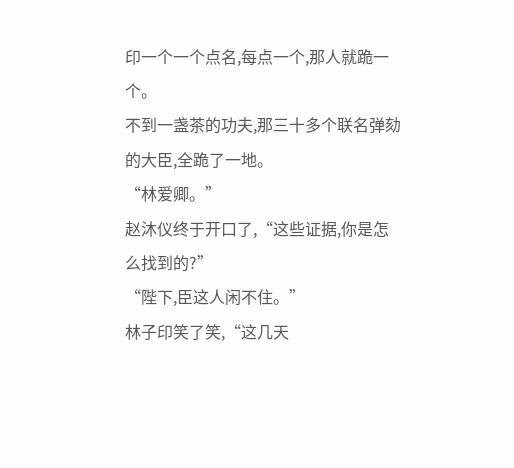印一个一个点名,每点一个,那人就跪一个。
不到一盏茶的功夫,那三十多个联名弹劾的大臣,全跪了一地。
“林爱卿。”
赵沐仪终于开口了,“这些证据,你是怎么找到的?”
“陛下,臣这人闲不住。”
林子印笑了笑,“这几天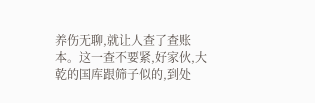养伤无聊,就让人查了查账本。这一查不要紧,好家伙,大乾的国库跟筛子似的,到处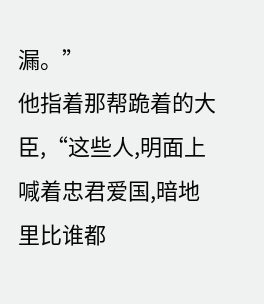漏。”
他指着那帮跪着的大臣,“这些人,明面上喊着忠君爱国,暗地里比谁都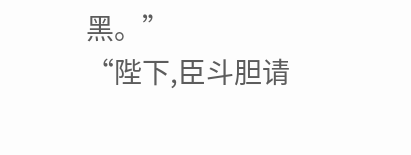黑。”
“陛下,臣斗胆请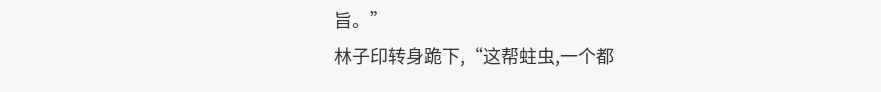旨。”
林子印转身跪下,“这帮蛀虫,一个都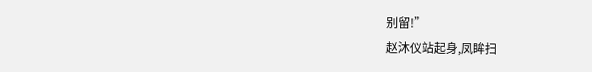别留!”
赵沐仪站起身,凤眸扫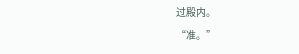过殿内。
“准。”